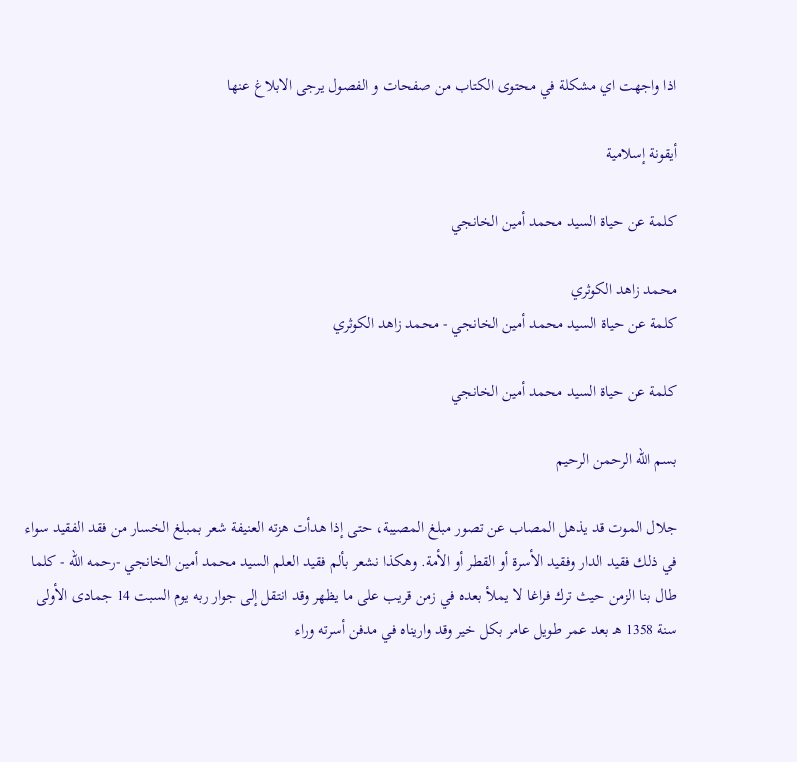اذا واجهت اي مشكلة في محتوى الكتاب من صفحات و الفصول يرجى الابلاغ عنها

أيقونة إسلامية

كلمة عن حياة السيد محمد أمين الخانجي

محمد زاهد الكوثري
كلمة عن حياة السيد محمد أمين الخانجي - محمد زاهد الكوثري

كلمة عن حياة السيد محمد أمين الخانجي

بسم الله الرحمن الرحيم

جلال الموت قد يذهل المصاب عن تصور مبلغ المصيبة، حتى إذا هدأت هزته العنيفة شعر بمبلغ الخسار من فقد الفقيد سواء في ذلك فقيد الدار وفقيد الأسرة أو القطر أو الأمة. وهكذا نشعر بألم فقيد العلم السيد محمد أمين الخانجي -رحمه الله - كلما طال بنا الزمن حيث ترك فراغا لا يملأ بعده في زمن قريب على ما يظهر وقد انتقل إلى جوار ربه يوم السبت 14 جمادى الأولى سنة 1358 هـ بعد عمر طويل عامر بكل خير وقد واريناه في مدفن أسرته وراء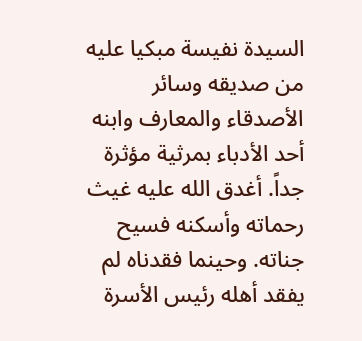السيدة نفيسة مبكيا عليه من صديقه وسائر الأصدقاء والمعارف وابنه أحد الأدباء بمرثية مؤثرة جداً. أغدق الله عليه غيث رحماته وأسكنه فسيح جناته. وحينما فقدناه لم يفقد أهله رئيس الأسرة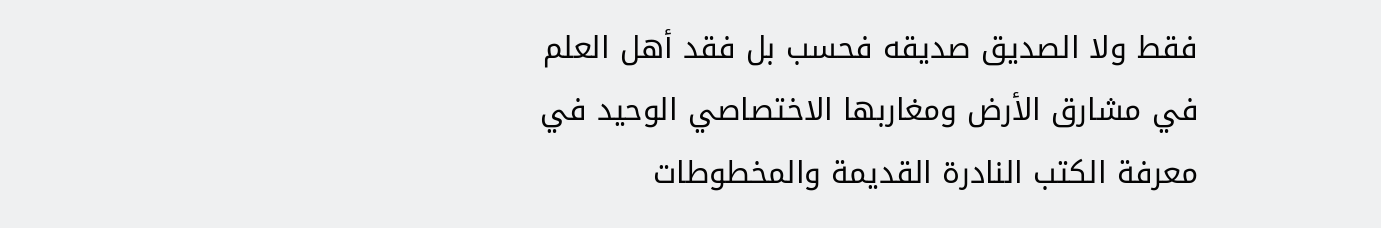فقط ولا الصديق صديقه فحسب بل فقد أهل العلم في مشارق الأرض ومغاربها الاختصاصي الوحيد في معرفة الكتب النادرة القديمة والمخطوطات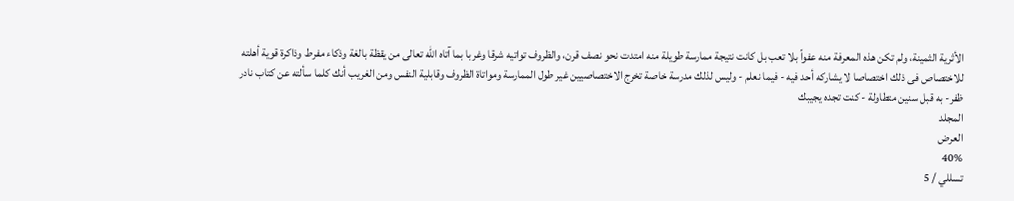الأثرية الثمينة، ولم تكن هذه المعرفة منه عفواً بلا تعب بل كانت نتيجة ممارسة طويلة منه امتدت نحو نصف قرن، والظروف تواتيه شرقا وغربا بما آتاه الله تعالى من يقظة بالغة وذكاء مفرط وذاكرة قوية أهلته للاختصاص فى ذلك اختصاصا لا يشاركه أحد فيه - فيما نعلم - وليس لذلك مدرسة خاصة تخرج الاختصاصيين غير طول الممارسة ومواتاة الظروف وقابلية النفس ومن الغريب أنك كلما سألته عن کتاب نادر ظفر- به قبل سنين متطاولة - كنت تجده يجيبك
المجلد
العرض
40%
تسللي / 5